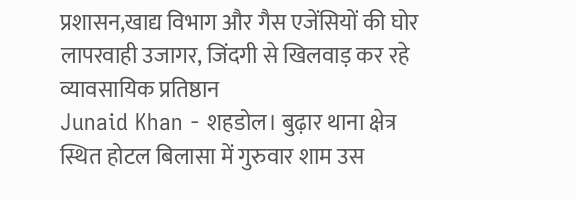प्रशासन,खाद्य विभाग और गैस एजेंसियों की घोर लापरवाही उजागर, जिंदगी से खिलवाड़ कर रहे व्यावसायिक प्रतिष्ठान
Junaid Khan - शहडोल। बुढ़ार थाना क्षेत्र स्थित होटल बिलासा में गुरुवार शाम उस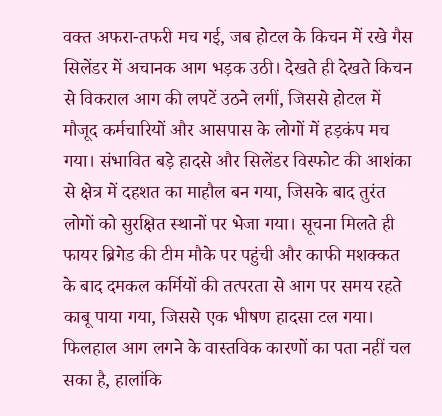वक्त अफरा-तफरी मच गई, जब होटल के किचन में रखे गैस सिलेंडर में अचानक आग भड़क उठी। देखते ही देखते किचन से विकराल आग की लपटें उठने लगीं, जिससे होटल में मौजूद कर्मचारियों और आसपास के लोगों में हड़कंप मच गया। संभावित बड़े हादसे और सिलेंडर विस्फोट की आशंका से क्षेत्र में दहशत का माहौल बन गया, जिसके बाद तुरंत लोगों को सुरक्षित स्थानों पर भेजा गया। सूचना मिलते ही फायर ब्रिगेड की टीम मौके पर पहुंची और काफी मशक्कत के बाद दमकल कर्मियों की तत्परता से आग पर समय रहते काबू पाया गया, जिससे एक भीषण हादसा टल गया। फिलहाल आग लगने के वास्तविक कारणों का पता नहीं चल सका है, हालांकि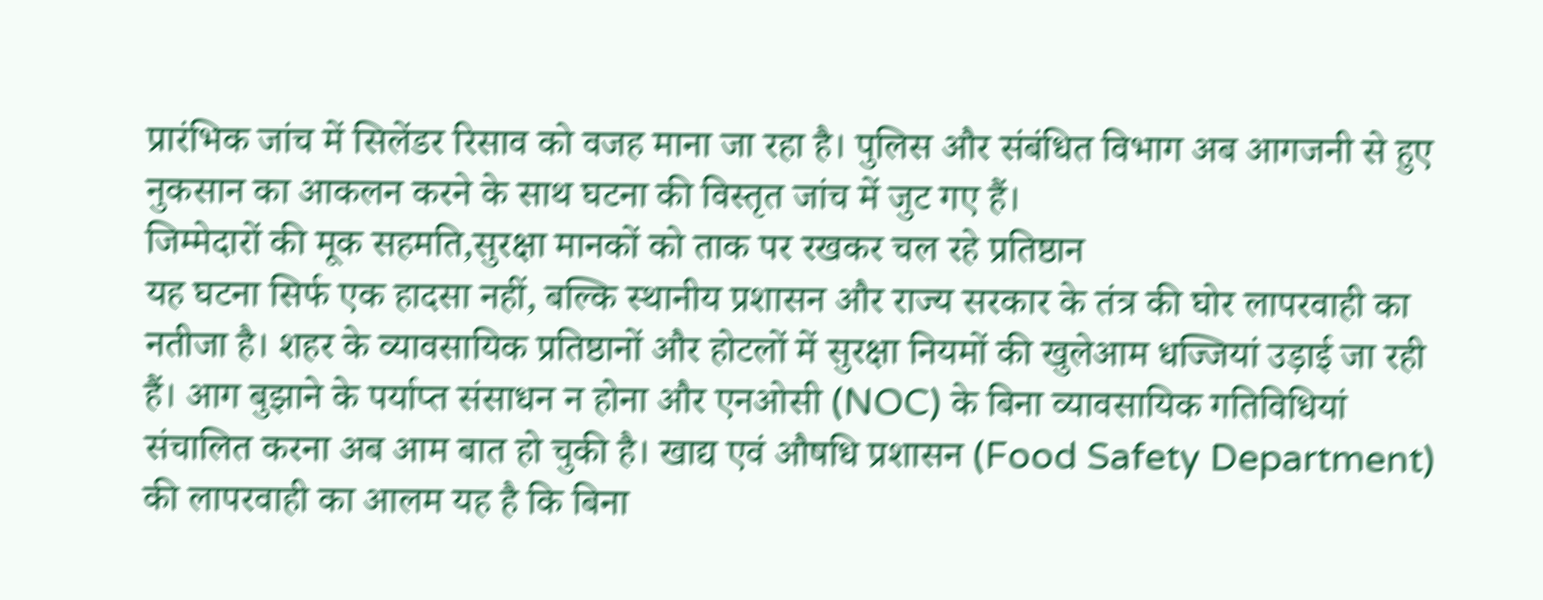प्रारंभिक जांच में सिलेंडर रिसाव को वजह माना जा रहा है। पुलिस और संबंधित विभाग अब आगजनी से हुए नुकसान का आकलन करने के साथ घटना की विस्तृत जांच में जुट गए हैं।
जिम्मेदारों की मूक सहमति,सुरक्षा मानकों को ताक पर रखकर चल रहे प्रतिष्ठान
यह घटना सिर्फ एक हादसा नहीं, बल्कि स्थानीय प्रशासन और राज्य सरकार के तंत्र की घोर लापरवाही का नतीजा है। शहर के व्यावसायिक प्रतिष्ठानों और होटलों में सुरक्षा नियमों की खुलेआम धज्जियां उड़ाई जा रही हैं। आग बुझाने के पर्याप्त संसाधन न होना और एनओसी (NOC) के बिना व्यावसायिक गतिविधियां संचालित करना अब आम बात हो चुकी है। खाद्य एवं औषधि प्रशासन (Food Safety Department) की लापरवाही का आलम यह है कि बिना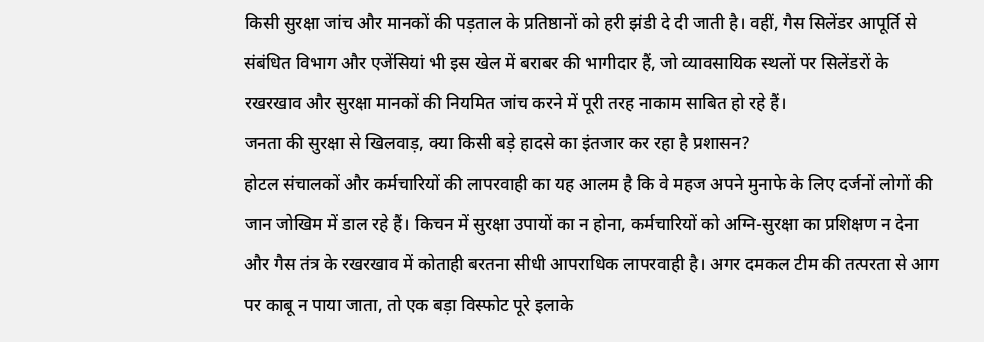किसी सुरक्षा जांच और मानकों की पड़ताल के प्रतिष्ठानों को हरी झंडी दे दी जाती है। वहीं, गैस सिलेंडर आपूर्ति से संबंधित विभाग और एजेंसियां भी इस खेल में बराबर की भागीदार हैं, जो व्यावसायिक स्थलों पर सिलेंडरों के रखरखाव और सुरक्षा मानकों की नियमित जांच करने में पूरी तरह नाकाम साबित हो रहे हैं।
जनता की सुरक्षा से खिलवाड़, क्या किसी बड़े हादसे का इंतजार कर रहा है प्रशासन?
होटल संचालकों और कर्मचारियों की लापरवाही का यह आलम है कि वे महज अपने मुनाफे के लिए दर्जनों लोगों की जान जोखिम में डाल रहे हैं। किचन में सुरक्षा उपायों का न होना, कर्मचारियों को अग्नि-सुरक्षा का प्रशिक्षण न देना और गैस तंत्र के रखरखाव में कोताही बरतना सीधी आपराधिक लापरवाही है। अगर दमकल टीम की तत्परता से आग पर काबू न पाया जाता, तो एक बड़ा विस्फोट पूरे इलाके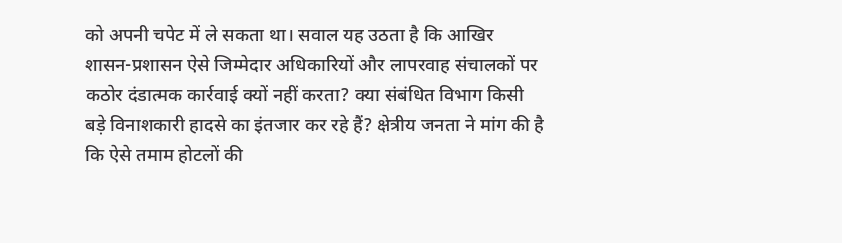को अपनी चपेट में ले सकता था। सवाल यह उठता है कि आखिर शासन-प्रशासन ऐसे जिम्मेदार अधिकारियों और लापरवाह संचालकों पर कठोर दंडात्मक कार्रवाई क्यों नहीं करता? क्या संबंधित विभाग किसी बड़े विनाशकारी हादसे का इंतजार कर रहे हैं? क्षेत्रीय जनता ने मांग की है कि ऐसे तमाम होटलों की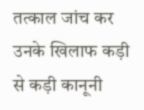तत्काल जांच कर उनके खिलाफ कड़ी से कड़ी कानूनी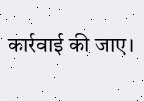कार्रवाई की जाए।